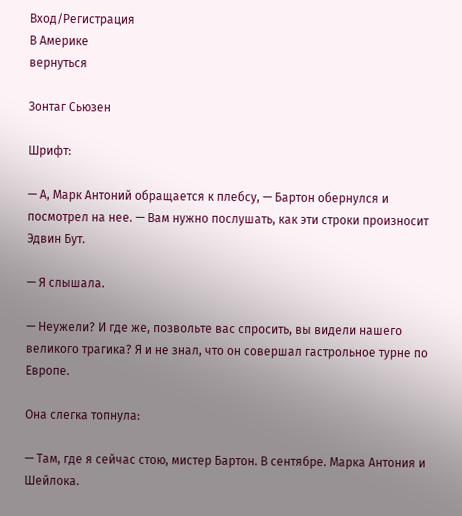Вход/Регистрация
В Америке
вернуться

Зонтаг Сьюзен

Шрифт:

— А, Марк Антоний обращается к плебсу, — Бартон обернулся и посмотрел на нее. — Вам нужно послушать, как эти строки произносит Эдвин Бут.

— Я слышала.

— Неужели? И где же, позвольте вас спросить, вы видели нашего великого трагика? Я и не знал, что он совершал гастрольное турне по Европе.

Она слегка топнула:

— Там, где я сейчас стою, мистер Бартон. В сентябре. Марка Антония и Шейлока.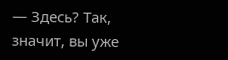— Здесь? Так, значит, вы уже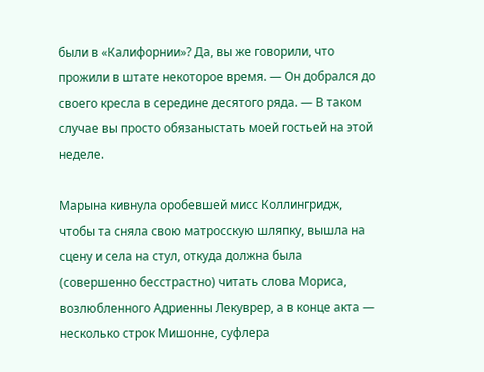были в «Калифорнии»? Да, вы же говорили, что прожили в штате некоторое время. — Он добрался до своего кресла в середине десятого ряда. — В таком случае вы просто обязаныстать моей гостьей на этой неделе.

Марына кивнула оробевшей мисс Коллингридж, чтобы та сняла свою матросскую шляпку, вышла на сцену и села на стул, откуда должна была (совершенно бесстрастно) читать слова Мориса, возлюбленного Адриенны Лекуврер, а в конце акта — несколько строк Мишонне, суфлера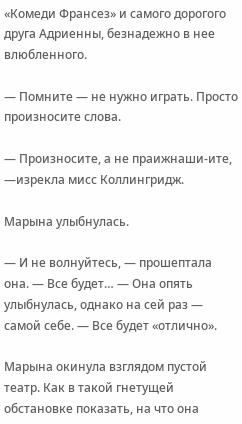«Комеди Франсез» и самого дорогого друга Адриенны, безнадежно в нее влюбленного.

— Помните — не нужно играть. Просто произносите слова.

— Произносите, а не праижнаши-ите, —изрекла мисс Коллингридж.

Марына улыбнулась.

— И не волнуйтесь, — прошептала она. — Все будет… — Она опять улыбнулась, однако на сей раз — самой себе. — Все будет «отлично».

Марына окинула взглядом пустой театр. Как в такой гнетущей обстановке показать, на что она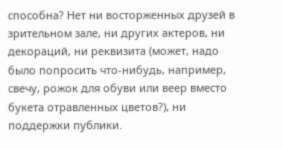способна? Нет ни восторженных друзей в зрительном зале, ни других актеров, ни декораций, ни реквизита (может, надо было попросить что-нибудь, например, свечу, рожок для обуви или веер вместо букета отравленных цветов?), ни поддержки публики.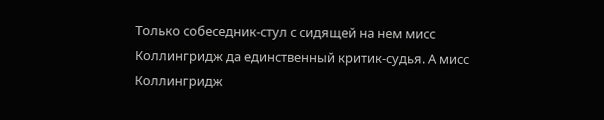Только собеседник-стул с сидящей на нем мисс Коллингридж да единственный критик-судья. А мисс Коллингридж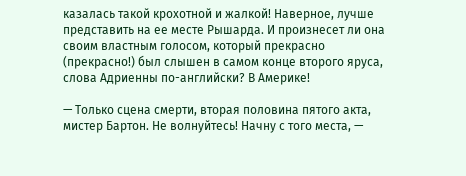казалась такой крохотной и жалкой! Наверное, лучше представить на ее месте Рышарда. И произнесет ли она своим властным голосом, который прекрасно (прекрасно!) был слышен в самом конце второго яруса, слова Адриенны по-английски? В Америке!

— Только сцена смерти, вторая половина пятого акта, мистер Бартон. Не волнуйтесь! Начну с того места, —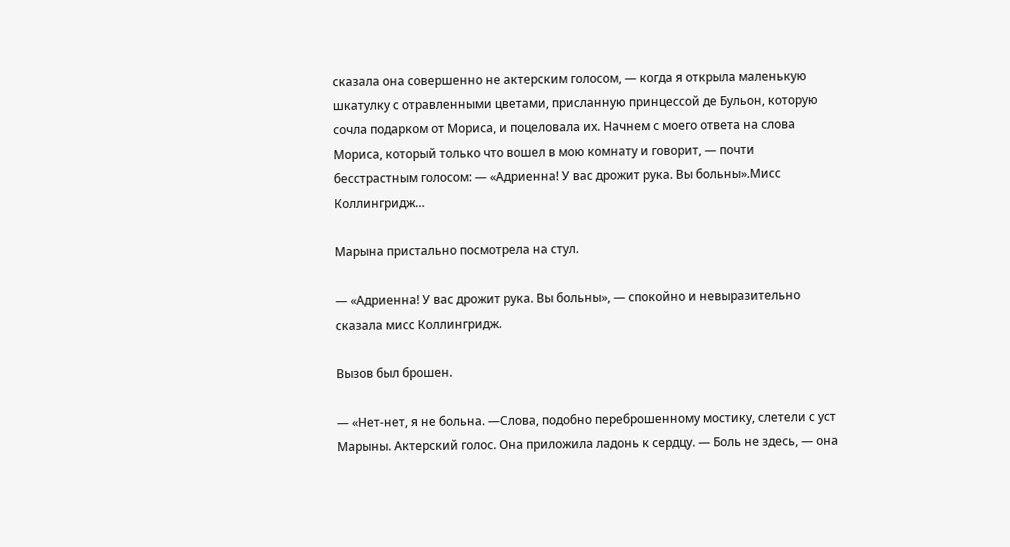сказала она совершенно не актерским голосом, — когда я открыла маленькую шкатулку с отравленными цветами, присланную принцессой де Бульон, которую сочла подарком от Мориса, и поцеловала их. Начнем с моего ответа на слова Мориса, который только что вошел в мою комнату и говорит, — почти бесстрастным голосом: — «Адриенна! У вас дрожит рука. Вы больны».Мисс Коллингридж…

Марына пристально посмотрела на стул.

— «Адриенна! У вас дрожит рука. Вы больны», — спокойно и невыразительно сказала мисс Коллингридж.

Вызов был брошен.

— «Нет-нет, я не больна. —Слова, подобно переброшенному мостику, слетели с уст Марыны. Актерский голос. Она приложила ладонь к сердцу. — Боль не здесь, — она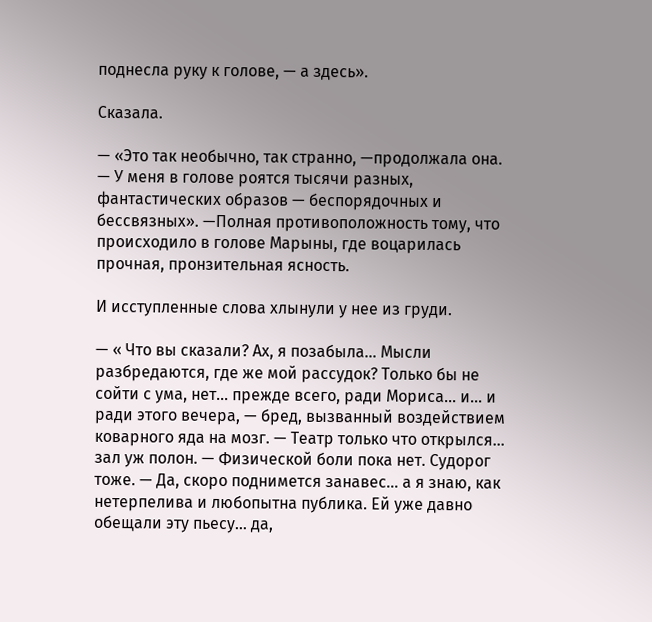поднесла руку к голове, — а здесь».

Сказала.

— «Это так необычно, так странно, —продолжала она. — У меня в голове роятся тысячи разных, фантастических образов — беспорядочных и бессвязных». —Полная противоположность тому, что происходило в голове Марыны, где воцарилась прочная, пронзительная ясность.

И исступленные слова хлынули у нее из груди.

— « Что вы сказали? Ах, я позабыла… Мысли разбредаются, где же мой рассудок? Только бы не сойти с ума, нет… прежде всего, ради Мориса… и… и ради этого вечера, — бред, вызванный воздействием коварного яда на мозг. — Театр только что открылся… зал уж полон. — Физической боли пока нет. Судорог тоже. — Да, скоро поднимется занавес… а я знаю, как нетерпелива и любопытна публика. Ей уже давно обещали эту пьесу… да,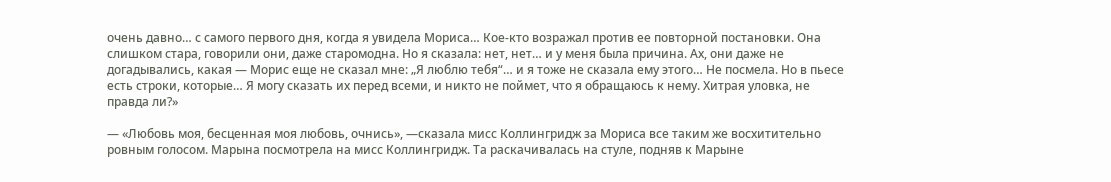очень давно… с самого первого дня, когда я увидела Мориса… Кое-кто возражал против ее повторной постановки. Она слишком стара, говорили они, даже старомодна. Но я сказала: нет, нет… и у меня была причина. Ах, они даже не догадывались, какая — Морис еще не сказал мне: „Я люблю тебя“… и я тоже не сказала ему этого… Не посмела. Но в пьесе есть строки, которые… Я могу сказать их перед всеми, и никто не поймет, что я обращаюсь к нему. Хитрая уловка, не правда ли?»

— «Любовь моя, бесценная моя любовь, очнись», —сказала мисс Коллингридж за Мориса все таким же восхитительно ровным голосом. Марына посмотрела на мисс Коллингридж. Та раскачивалась на стуле, подняв к Марыне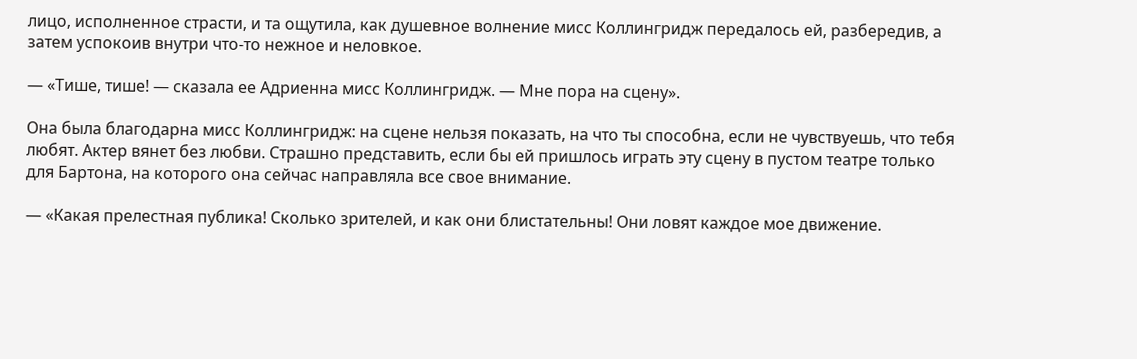лицо, исполненное страсти, и та ощутила, как душевное волнение мисс Коллингридж передалось ей, разбередив, а затем успокоив внутри что-то нежное и неловкое.

— «Тише, тише! — сказала ее Адриенна мисс Коллингридж. — Мне пора на сцену».

Она была благодарна мисс Коллингридж: на сцене нельзя показать, на что ты способна, если не чувствуешь, что тебя любят. Актер вянет без любви. Страшно представить, если бы ей пришлось играть эту сцену в пустом театре только для Бартона, на которого она сейчас направляла все свое внимание.

— «Какая прелестная публика! Сколько зрителей, и как они блистательны! Они ловят каждое мое движение.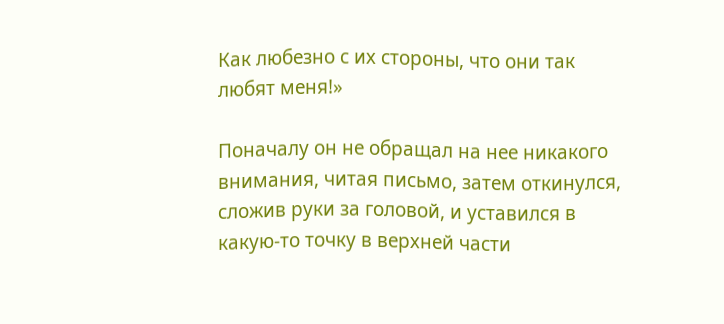Как любезно с их стороны, что они так любят меня!»

Поначалу он не обращал на нее никакого внимания, читая письмо, затем откинулся, сложив руки за головой, и уставился в какую-то точку в верхней части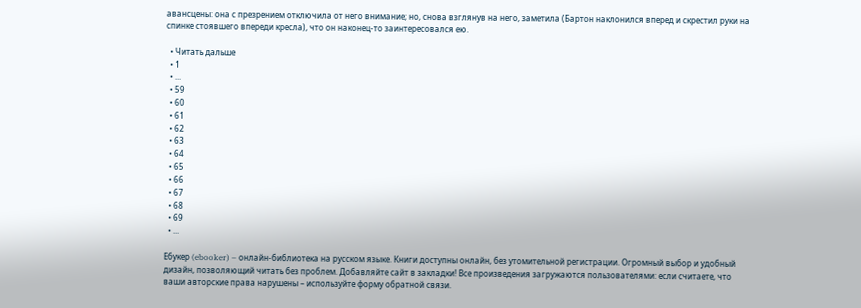авансцены: она с презрением отключила от него внимание; но, снова взглянув на него, заметила (Бартон наклонился вперед и скрестил руки на спинке стоявшего впереди кресла), что он наконец-то заинтересовался ею.

  • Читать дальше
  • 1
  • ...
  • 59
  • 60
  • 61
  • 62
  • 63
  • 64
  • 65
  • 66
  • 67
  • 68
  • 69
  • ...

Ебукер (ebooker) – онлайн-библиотека на русском языке. Книги доступны онлайн, без утомительной регистрации. Огромный выбор и удобный дизайн, позволяющий читать без проблем. Добавляйте сайт в закладки! Все произведения загружаются пользователями: если считаете, что ваши авторские права нарушены – используйте форму обратной связи.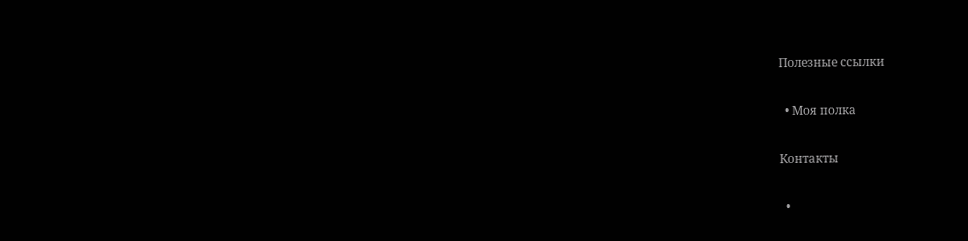Полезные ссылки

  • Моя полка

Контакты

  •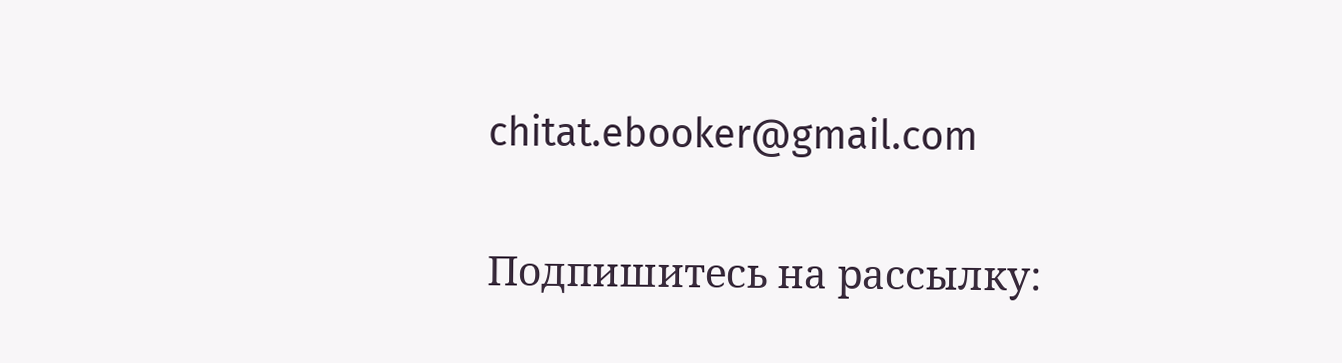chitat.ebooker@gmail.com

Подпишитесь на рассылку: